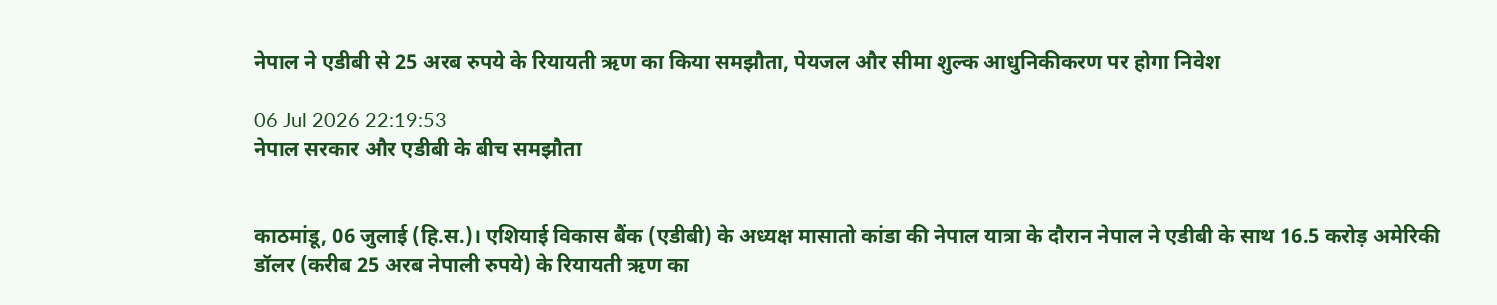नेपाल ने एडीबी से 25 अरब रुपये के रियायती ऋण का किया समझौता, पेयजल और सीमा शुल्क आधुनिकीकरण पर होगा निवेश

06 Jul 2026 22:19:53
नेपाल सरकार और एडीबी के बीच समझौता


काठमांडू, 06 जुलाई (हि.स.)। एशियाई विकास बैंक (एडीबी) के अध्यक्ष मासातो कांडा की नेपाल यात्रा के दौरान नेपाल ने एडीबी के साथ 16.5 करोड़ अमेरिकी डॉलर (करीब 25 अरब नेपाली रुपये) के रियायती ऋण का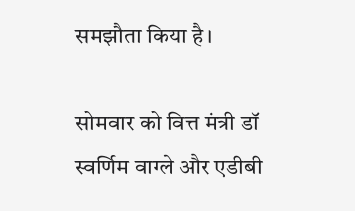समझौता किया है।

सोमवार को वित्त मंत्री डॉ स्वर्णिम वाग्ले और एडीबी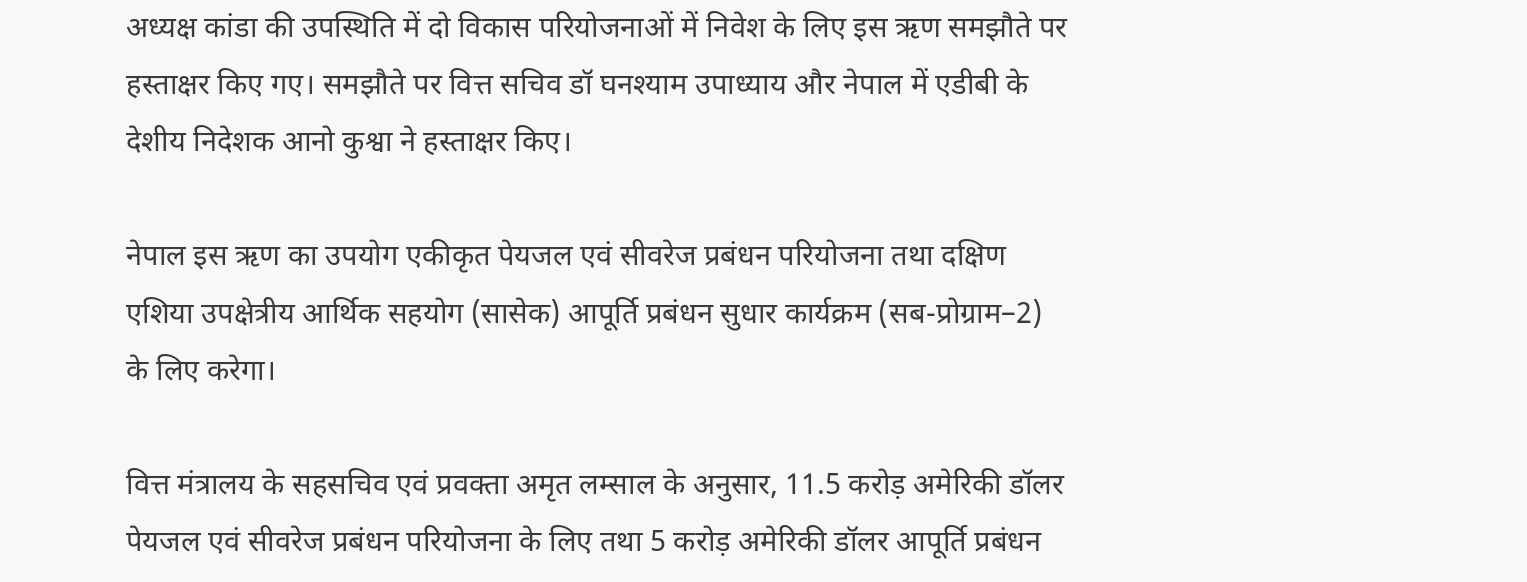अध्यक्ष कांडा की उपस्थिति में दो विकास परियोजनाओं में निवेश के लिए इस ऋण समझौते पर हस्ताक्षर किए गए। समझौते पर वित्त सचिव डॉ घनश्याम उपाध्याय और नेपाल में एडीबी के देशीय निदेशक आनो कुश्वा ने हस्ताक्षर किए।

नेपाल इस ऋण का उपयोग एकीकृत पेयजल एवं सीवरेज प्रबंधन परियोजना तथा दक्षिण एशिया उपक्षेत्रीय आर्थिक सहयोग (सासेक) आपूर्ति प्रबंधन सुधार कार्यक्रम (सब-प्रोग्राम–2) के लिए करेगा।

वित्त मंत्रालय के सहसचिव एवं प्रवक्ता अमृत लम्साल के अनुसार, 11.5 करोड़ अमेरिकी डॉलर पेयजल एवं सीवरेज प्रबंधन परियोजना के लिए तथा 5 करोड़ अमेरिकी डॉलर आपूर्ति प्रबंधन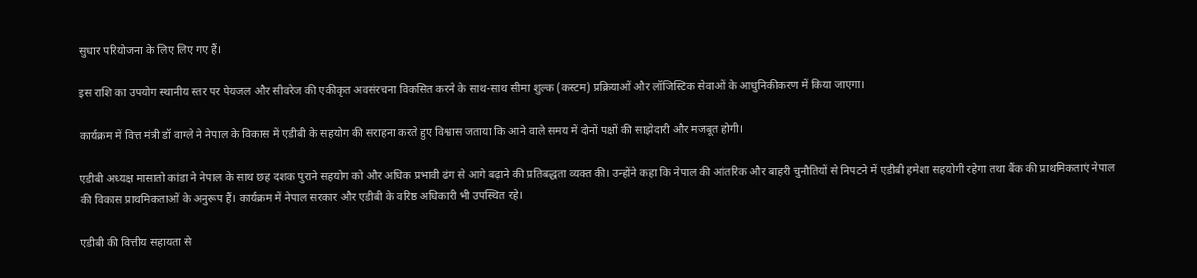सुधार परियोजना के लिए लिए गए हैं।

इस राशि का उपयोग स्थानीय स्तर पर पेयजल और सीवरेज की एकीकृत अवसंरचना विकसित करने के साथ-साथ सीमा शुल्क (कस्टम) प्रक्रियाओं और लॉजिस्टिक सेवाओं के आधुनिकीकरण में किया जाएगा।

कार्यक्रम में वित्त मंत्री डॉ वाग्ले ने नेपाल के विकास में एडीबी के सहयोग की सराहना करते हुए विश्वास जताया कि आने वाले समय में दोनों पक्षों की साझेदारी और मजबूत होगी।

एडीबी अध्यक्ष मासातो कांडा ने नेपाल के साथ छह दशक पुराने सहयोग को और अधिक प्रभावी ढंग से आगे बढ़ाने की प्रतिबद्धता व्यक्त की। उन्होंने कहा कि नेपाल की आंतरिक और बाहरी चुनौतियों से निपटने में एडीबी हमेशा सहयोगी रहेगा तथा बैंक की प्राथमिकताएं नेपाल की विकास प्राथमिकताओं के अनुरूप हैं। कार्यक्रम में नेपाल सरकार और एडीबी के वरिष्ठ अधिकारी भी उपस्थित रहे।

एडीबी की वित्तीय सहायता से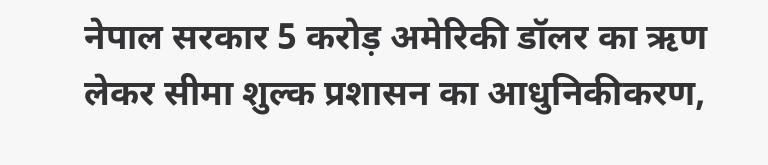नेपाल सरकार 5 करोड़ अमेरिकी डॉलर का ऋण लेकर सीमा शुल्क प्रशासन का आधुनिकीकरण,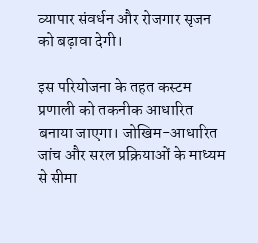व्यापार संवर्धन और रोजगार सृजन को बढ़ावा देगी।

इस परियोजना के तहत कस्टम प्रणाली को तकनीक आधारित बनाया जाएगा। जोखिम-आधारित जांच और सरल प्रक्रियाओं के माध्यम से सीमा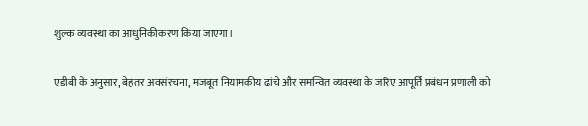शुल्क व्यवस्था का आधुनिकीकरण किया जाएगा।

एडीबी के अनुसार, बेहतर अवसंरचना, मजबूत नियामकीय ढांचे और समन्वित व्यवस्था के जरिए आपूर्ति प्रबंधन प्रणाली को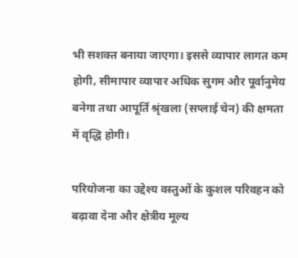भी सशक्त बनाया जाएगा। इससे व्यापार लागत कम होगी, सीमापार व्यापार अधिक सुगम और पूर्वानुमेय बनेगा तथा आपूर्ति श्रृंखला (सप्लाई चेन) की क्षमता में वृद्धि होगी।

परियोजना का उद्देश्य वस्तुओं के कुशल परिवहन को बढ़ावा देना और क्षेत्रीय मूल्य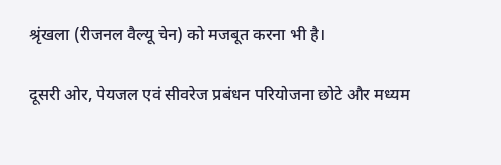श्रृंखला (रीजनल वैल्यू चेन) को मजबूत करना भी है।

दूसरी ओर, पेयजल एवं सीवरेज प्रबंधन परियोजना छोटे और मध्यम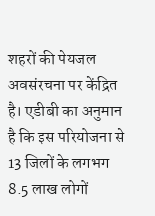शहरों की पेयजल अवसंरचना पर केंद्रित है। एडीबी का अनुमान है कि इस परियोजना से 13 जिलों के लगभग 8.5 लाख लोगों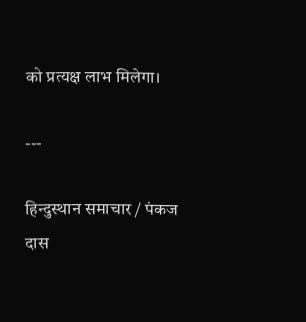को प्रत्यक्ष लाभ मिलेगा।

---

हिन्दुस्थान समाचार / पंकज दास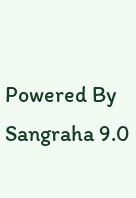Powered By Sangraha 9.0